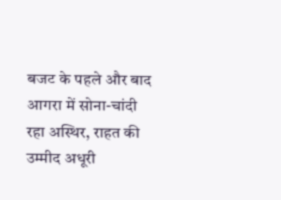बजट के पहले और बाद आगरा में सोना-चांदी रहा अस्थिर, राहत की उम्मीद अधूरी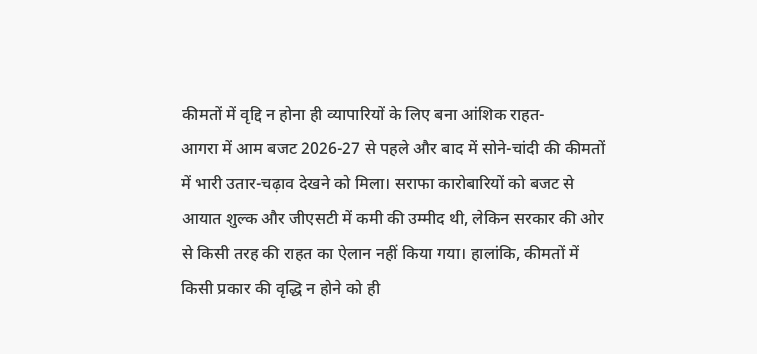कीमतों में वृद्दि न होना ही व्यापारियों के लिए बना आंशिक राहत-
आगरा में आम बजट 2026-27 से पहले और बाद में सोने-चांदी की कीमतों में भारी उतार-चढ़ाव देखने को मिला। सराफा कारोबारियों को बजट से आयात शुल्क और जीएसटी में कमी की उम्मीद थी, लेकिन सरकार की ओर से किसी तरह की राहत का ऐलान नहीं किया गया। हालांकि, कीमतों में किसी प्रकार की वृद्धि न होने को ही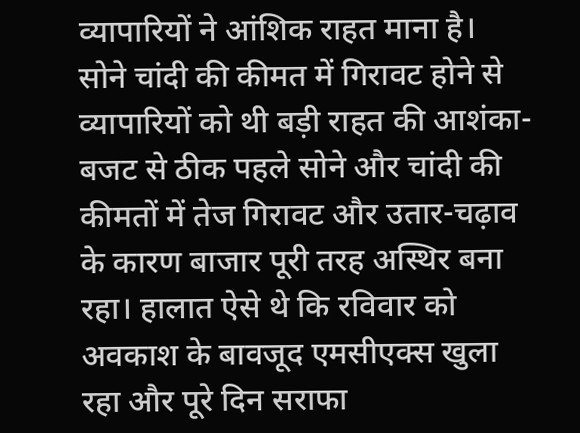व्यापारियों ने आंशिक राहत माना है।
सोने चांदी की कीमत में गिरावट होने से व्यापारियों को थी बड़ी राहत की आशंका-
बजट से ठीक पहले सोने और चांदी की कीमतों में तेज गिरावट और उतार-चढ़ाव के कारण बाजार पूरी तरह अस्थिर बना रहा। हालात ऐसे थे कि रविवार को अवकाश के बावजूद एमसीएक्स खुला रहा और पूरे दिन सराफा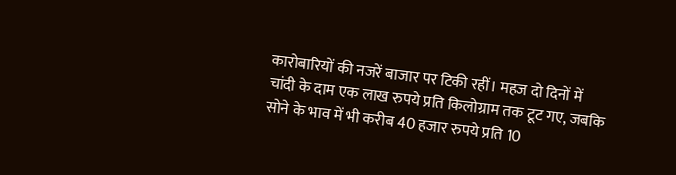कारोबारियों की नजरें बाजार पर टिकी रहीं। महज दो दिनों में चांदी के दाम एक लाख रुपये प्रति किलोग्राम तक टूट गए, जबकि सोने के भाव में भी करीब 40 हजार रुपये प्रति 10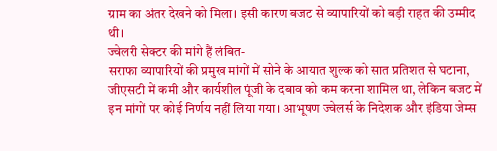ग्राम का अंतर देखने को मिला। इसी कारण बजट से व्यापारियों को बड़ी राहत की उम्मीद थी।
ज्वेलरी सेक्टर की मांगे हैं लंबित-
सराफा व्यापारियों की प्रमुख मांगों में सोने के आयात शुल्क को सात प्रतिशत से घटाना, जीएसटी में कमी और कार्यशील पूंजी के दबाव को कम करना शामिल था, लेकिन बजट में इन मांगों पर कोई निर्णय नहीं लिया गया। आभूषण ज्वेलर्स के निदेशक और इंडिया जेम्स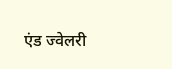एंड ज्वेलरी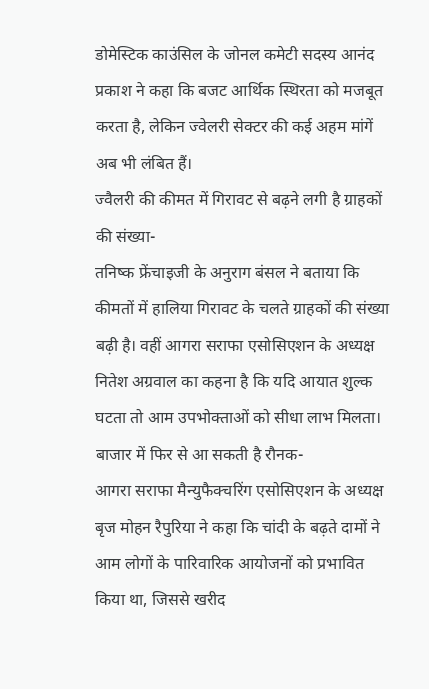डोमेस्टिक काउंसिल के जोनल कमेटी सदस्य आनंद प्रकाश ने कहा कि बजट आर्थिक स्थिरता को मजबूत करता है, लेकिन ज्वेलरी सेक्टर की कई अहम मांगें अब भी लंबित हैं।
ज्वैलरी की कीमत में गिरावट से बढ़ने लगी है ग्राहकों की संख्या-
तनिष्क फ्रेंचाइजी के अनुराग बंसल ने बताया कि कीमतों में हालिया गिरावट के चलते ग्राहकों की संख्या बढ़ी है। वहीं आगरा सराफा एसोसिएशन के अध्यक्ष नितेश अग्रवाल का कहना है कि यदि आयात शुल्क घटता तो आम उपभोक्ताओं को सीधा लाभ मिलता।
बाजार में फिर से आ सकती है रौनक-
आगरा सराफा मैन्युफैक्चरिंग एसोसिएशन के अध्यक्ष बृज मोहन रैपुरिया ने कहा कि चांदी के बढ़ते दामों ने आम लोगों के पारिवारिक आयोजनों को प्रभावित किया था, जिससे खरीद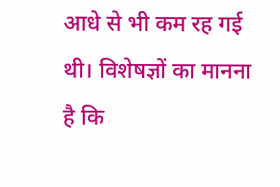आधे से भी कम रह गई थी। विशेषज्ञों का मानना है कि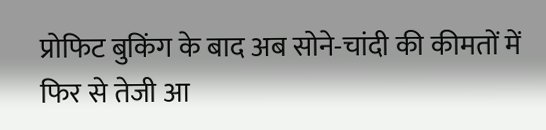प्रोफिट बुकिंग के बाद अब सोने-चांदी की कीमतों में फिर से तेजी आ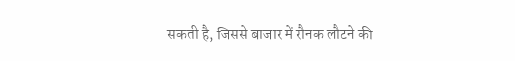सकती है, जिससे बाजार में रौनक लौटने की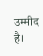उम्मीद है।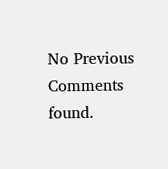No Previous Comments found.